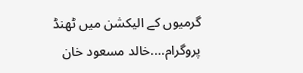گرمیوں کے الیکشن میں ٹھنڈ پروگرام….خالد مسعود خان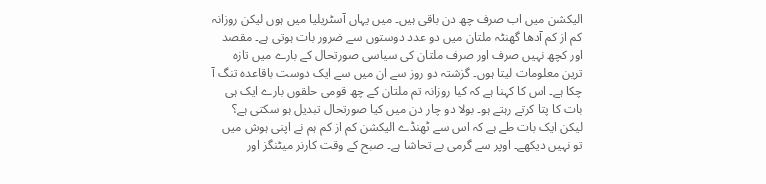الیکشن میں اب صرف چھ دن باقی ہیں۔ میں یہاں آسٹریلیا میں ہوں لیکن روزانہ کم از کم آدھا گھنٹہ ملتان میں دو عدد دوستوں سے ضرور بات ہوتی ہے۔ مقصد اور کچھ نہیں صرف اور صرف ملتان کی سیاسی صورتحال کے بارے میں تازہ ترین معلومات لیتا ہوں۔ گزشتہ دو روز سے ان میں سے ایک دوست باقاعدہ تنگ آ چکا ہے۔ اس کا کہنا ہے کہ کیا روزانہ تم ملتان کے چھ قومی حلقوں بارے ایک ہی بات کا پتا کرتے رہتے ہو۔ بولا دو چار دن میں کیا صورتحال تبدیل ہو سکتی ہے؟
لیکن ایک بات طے ہے کہ اس سے ٹھنڈے الیکشن کم از کم ہم نے اپنی ہوش میں تو نہیں دیکھے۔ اوپر سے گرمی بے تحاشا ہے۔ صبح کے وقت کارنر میٹنگز اور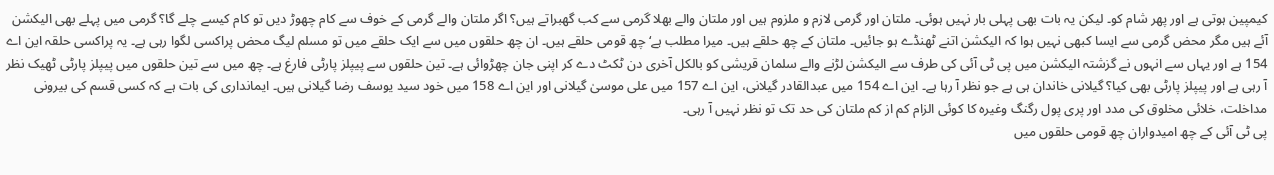کیمپین ہوتی ہے اور پھر شام کو۔ لیکن یہ بات بھی پہلی بار نہیں ہوئی۔ ملتان اور گرمی لازم و ملزوم ہیں اور ملتان والے بھلا گرمی سے کب گھبراتے ہیں؟ اگر ملتان والے گرمی کے خوف سے کام چھوڑ دیں تو کام کیسے چلے گا؟ گرمی میں پہلے بھی الیکشن آئے ہیں مگر محض گرمی سے ایسا کبھی نہیں ہوا کہ الیکشن اتنے ٹھنڈے ہو جائیں۔ ملتان کے چھ حلقے ہیں۔ میرا مطلب ہے‘ چھ قومی حلقے ہیں۔ ان چھ حلقوں میں سے ایک حلقے میں تو مسلم لیگ محض پراکسی لگوا رہی ہے۔ یہ پراکسی حلقہ این اے 154 ہے اور یہاں سے انہوں نے گزشتہ الیکشن میں پی ٹی آئی کی طرف سے الیکشن لڑنے والے سلمان قریشی کو بالکل آخری دن ٹکٹ دے کر اپنی جان چھڑوائی ہے۔ تین حلقوں سے پیپلز پارٹی فارغ ہے۔ چھ میں سے تین حلقوں میں پیپلز پارٹی ٹھیک نظر آ رہی ہے اور پیپلز پارٹی بھی کیا؟ گیلانی خاندان ہی ہے جو نظر آ رہا ہے۔ این اے 154 میں عبدالقادر گیلانی، این اے 157 میں علی موسیٰ گیلانی اور این اے 158 میں خود سید یوسف رضا گیلانی ہیں۔ ایمانداری کی بات ہے کہ کسی قسم کی بیرونی مداخلت، خلائی مخلوق کی مدد اور پری پول رگنگ وغیرہ کا کوئی الزام کم از کم ملتان کی حد تک تو نظر نہیں آ رہی۔
پی ٹی آئی کے چھ امیدواران چھ قومی حلقوں میں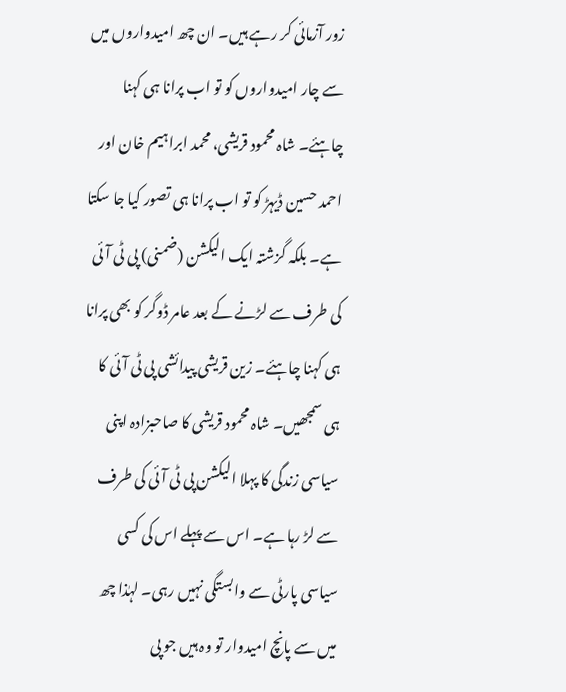زور آزمائی کر رہے ہیں۔ ان چھ امیدواروں میں سے چار امیدواروں کو تو اب پرانا ہی کہنا چاہئے۔ شاہ محمود قریشی، محمد ابراہیم خان اور احمد حسین ڈیہڑ کو تو اب پرانا ہی تصور کیا جا سکتا ہے۔ بلکہ گزشتہ ایک الیکشن (ضمنی) پی ٹی آئی کی طرف سے لڑنے کے بعد عامر ڈوگر کو بھی پرانا ہی کہنا چاہئے۔ زین قریشی پیدائشی پی ٹی آئی کا ہی سمجھیں۔ شاہ محمود قریشی کا صاحبزادہ اپنی سیاسی زندگی کا پہلا الیکشن پی ٹی آئی کی طرف سے لڑ رہا ہے۔ اس سے پہلے اس کی کسی سیاسی پارٹی سے وابستگی نہیں رہی۔ لہٰذا چھ میں سے پانچ امیدوار تو وہ ہیں جو پی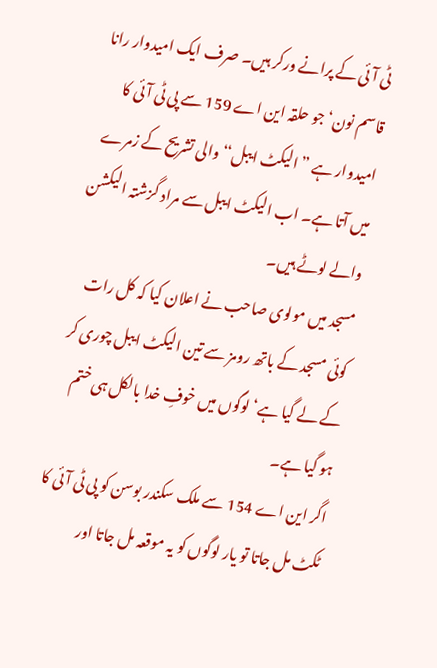ٹی آئی کے پرانے ورکر ہیں۔ صرف ایک امیدوار رانا قاسم نون‘ جو حلقہ این اے 159 سے پی ٹی آئی کا امیدوار ہے ”الیکٹ ایبل‘‘ والی تشریح کے زمرے میں آتا ہے۔ اب الیکٹ ایبل سے مراد گزشتہ الیکشن والے لوٹے ہیں۔
مسجد میں مولوی صاحب نے اعلان کیا کہ کل رات کوئی مسجد کے باتھ رومز سے تین الیکٹ ایبل چوری کر کے لے گیا ہے‘ لوگوں میں خوفِ خدا بالکل ہی ختم ہو گیا ہے۔
اگر این اے 154 سے ملک سکندر بوسن کو پی ٹی آئی کا ٹکٹ مل جاتا تو یار لوگوں کو یہ موقعہ مل جاتا اور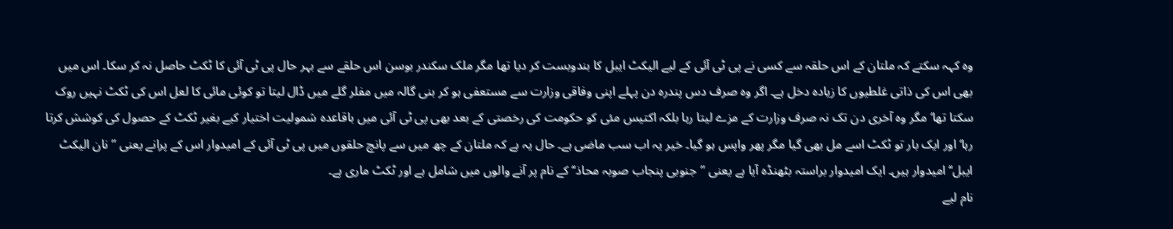وہ کہہ سکتے کہ ملتان کے اس حلقہ سے کسی نے پی ٹی آئی کے لیے الیکٹ ایبل کا بندوبست کر دیا تھا مگر ملک سکندر بوسن اس حلقے سے بہر حال پی ٹی آئی کا ٹکٹ حاصل نہ کر سکا۔ اس میں بھی اس کی ذاتی غلطیوں کا زیادہ دخل ہے۔ اگر وہ صرف دس پندرہ دن پہلے اپنی وفاقی وزارت سے مستعفی ہو کر بنی گالہ میں مفلر گلے میں ڈال لیتا تو کوئی مائی کا لعل اس کی ٹکٹ نہیں روک سکتا تھا‘ مگر وہ آخری دن تک نہ صرف وزارت کے مزے لیتا رہا بلکہ اکتیس مئی کو حکومت کی رخصتی کے بعد بھی پی ٹی آئی میں باقاعدہ شمولیت اختیار کیے بغیر ٹکٹ کے حصول کی کوشش کرتا رہا‘ اور ایک بار تو ٹکٹ اسے مل بھی گیا مگر پھر واپس ہو گیا۔ خیر یہ اب سب ماضی ہے۔ حال یہ ہے کہ ملتان کے چھ میں سے پانچ حلقوں میں پی ٹی آئی کے امیدوار اس کے پرانے یعنی ”نان الیکٹ ایبل‘‘ امیدوار ہیں۔ ایک امیدوار براستہ بٹھنڈہ آیا ہے یعنی ”جنوبی پنجاب صوبہ محاذ‘‘ کے نام پر آنے والوں میں شامل ہے اور ٹکٹ ماری ہے۔
نام لیے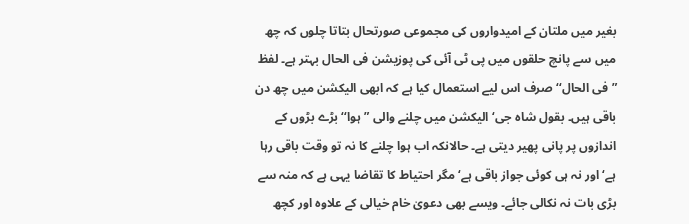بغیر میں ملتان کے امیدواروں کی مجموعی صورتحال بتاتا چلوں کہ چھ میں سے پانچ حلقوں میں پی ٹی آئی کی پوزیشن فی الحال بہتر ہے۔ لفظ ”فی الحال‘‘ صرف اس لیے استعمال کیا ہے کہ ابھی الیکشن میں چھ دن باقی ہیں۔ بقول شاہ جی‘ الیکشن میں چلنے والی ”ہوا‘‘ بڑے بڑوں کے اندازوں پر پانی پھیر دیتی ہے۔ حالانکہ اب ہوا چلنے کا نہ تو وقت باقی رہا ہے‘ اور نہ ہی کوئی جواز باقی ہے‘ مگر احتیاط کا تقاضا یہی ہے کہ منہ سے بڑی بات نہ نکالی جائے۔ ویسے بھی دعویٰ خام خیالی کے علاوہ اور کچھ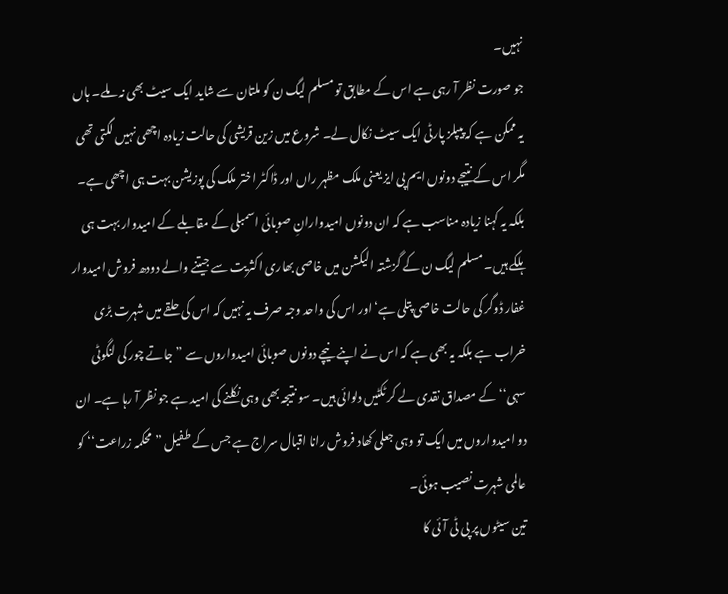نہیں۔
جو صورت نظر آ رہی ہے اس کے مطابق تو مسلم لیگ ن کو ملتان سے شاید ایک سیٹ بھی نہ ملے۔ ہاں یہ ممکن ہے کہ پیپلز پارٹی ایک سیٹ نکال لے۔ شروع میں زین قریشی کی حالت زیادہ اچھی نہیں لگتی تھی مگر اس کے نتیجے دونوں ایم پی ایز یعنی ملک مظہر راں اور ڈاکٹر اختر ملک کی پوزیشن بہت ہی اچھی ہے۔ بلکہ یہ کہنا زیادہ مناسب ہے کہ ان دونوں امیدوارانِ صوبائی اسمبلی کے مقابلے کے امیدوار بہت ہی ہلکے ہیں۔ مسلم لیگ ن کے گزشتہ الیکشن میں خاصی بھاری اکثریت سے جیتنے والے دودھ فروش امیدوار غفار ڈوگر کی حالت خاصی پتلی ہے‘ اور اس کی واحد وجہ صرف یہ نہیں کہ اس کی حلقے میں شہرت بڑی خراب ہے بلکہ یہ بھی ہے کہ اس نے اپنے نیچے دونوں صوبائی امیدواروں سے ”جاتے چور کی لنگوٹی سہی‘‘ کے مصداق نقدی لے کر ٹکٹیں دلوائی ہیں۔ سو نتیجہ بھی وہی نکلنے کی امید ہے جو نظر آ رہا ہے۔ ان دو امیدواروں میں ایک تو وہی جعلی کھاد فروش رانا اقبال سراج ہے جس کے طفیل ”محکمہ زراعت‘‘ کو عالمی شہرت نصیب ہوئی۔
تین سیٹوں پر پی ٹی آئی کا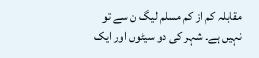مقابلہ کم از کم مسلم لیگ ن سے تو نہیں ہے۔ شہر کی دو سیٹوں اور ایک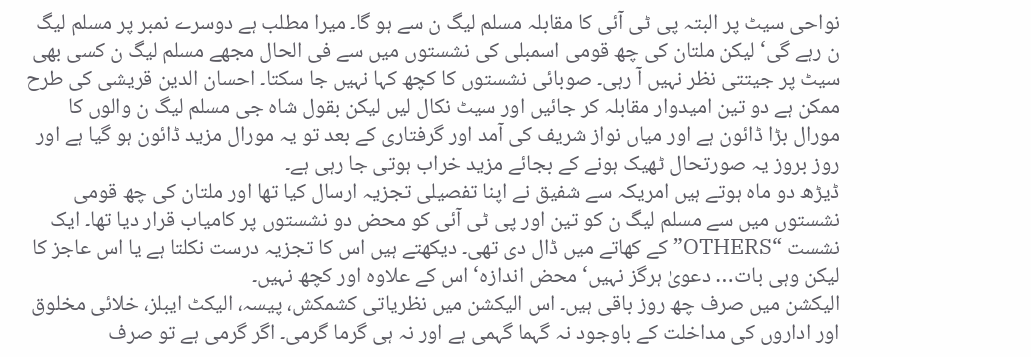نواحی سیٹ پر البتہ پی ٹی آئی کا مقابلہ مسلم لیگ ن سے ہو گا۔ میرا مطلب ہے دوسرے نمبر پر مسلم لیگ ن رہے گی‘ لیکن ملتان کی چھ قومی اسمبلی کی نشستوں میں سے فی الحال مجھے مسلم لیگ ن کسی بھی سیٹ پر جیتتی نظر نہیں آ رہی۔ صوبائی نشستوں کا کچھ کہا نہیں جا سکتا۔ احسان الدین قریشی کی طرح ممکن ہے دو تین امیدوار مقابلہ کر جائیں اور سیٹ نکال لیں لیکن بقول شاہ جی مسلم لیگ ن والوں کا مورال بڑا ڈائون ہے اور میاں نواز شریف کی آمد اور گرفتاری کے بعد تو یہ مورال مزید ڈائون ہو گیا ہے اور روز بروز یہ صورتحال ٹھیک ہونے کے بجائے مزید خراب ہوتی جا رہی ہے۔
ڈیڑھ دو ماہ ہوتے ہیں امریکہ سے شفیق نے اپنا تفصیلی تجزیہ ارسال کیا تھا اور ملتان کی چھ قومی نشستوں میں سے مسلم لیگ ن کو تین اور پی ٹی آئی کو محض دو نشستوں پر کامیاب قرار دیا تھا۔ ایک نشست “OTHERS” کے کھاتے میں ڈال دی تھی۔ دیکھتے ہیں اس کا تجزیہ درست نکلتا ہے یا اس عاجز کا لیکن وہی بات… دعویٰ ہرگز نہیں‘ محض اندازہ‘ اس کے علاوہ اور کچھ نہیں۔
الیکشن میں صرف چھ روز باقی ہیں۔ اس الیکشن میں نظریاتی کشمکش، پیسہ، الیکٹ ایبلز، خلائی مخلوق اور اداروں کی مداخلت کے باوجود نہ گہما گہمی ہے اور نہ ہی گرما گرمی۔ اگر گرمی ہے تو صرف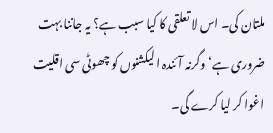ملتان کی۔ اس لا تعلقی کا کیا سبب ہے؟ یہ جاننا بہت ضروری ہے‘ وگرنہ آئندہ الیکشنوں کو چھوٹی سی اقلیت اغوا کر لیا کرے گی۔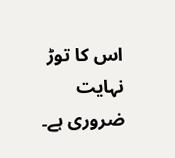اس کا توڑ نہایت ضروری ہے۔